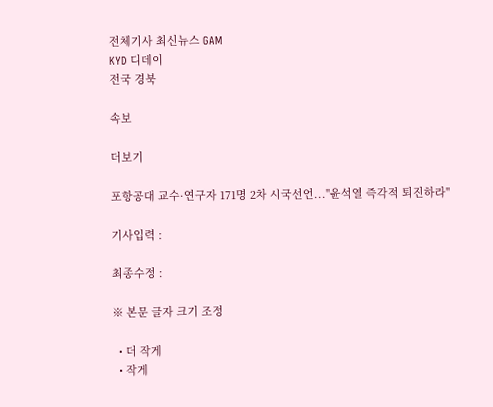전체기사 최신뉴스 GAM
KYD 디데이
전국 경북

속보

더보기

포항공대 교수·연구자 171명 2차 시국선언..."윤석열 즉각적 퇴진하라"

기사입력 :

최종수정 :

※ 본문 글자 크기 조정

  • 더 작게
  • 작게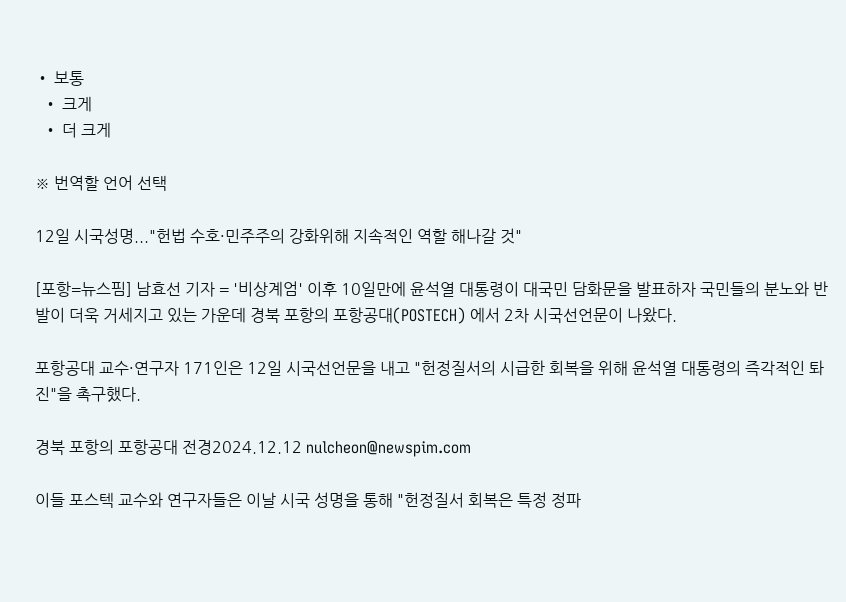• 보통
  • 크게
  • 더 크게

※ 번역할 언어 선택

12일 시국성명..."헌법 수호·민주주의 강화위해 지속적인 역할 해나갈 것"

[포항=뉴스핌] 남효선 기자 = '비상계엄' 이후 10일만에 윤석열 대통령이 대국민 담화문을 발표하자 국민들의 분노와 반발이 더욱 거세지고 있는 가운데 경북 포항의 포항공대(POSTECH) 에서 2차 시국선언문이 나왔다.

포항공대 교수·연구자 171인은 12일 시국선언문을 내고 "헌정질서의 시급한 회복을 위해 윤석열 대통령의 즉각적인 톼진"을 촉구했다.

경북 포항의 포항공대 전경2024.12.12 nulcheon@newspim.com

이들 포스텍 교수와 연구자들은 이날 시국 성명을 통해 "헌정질서 회복은 특정 정파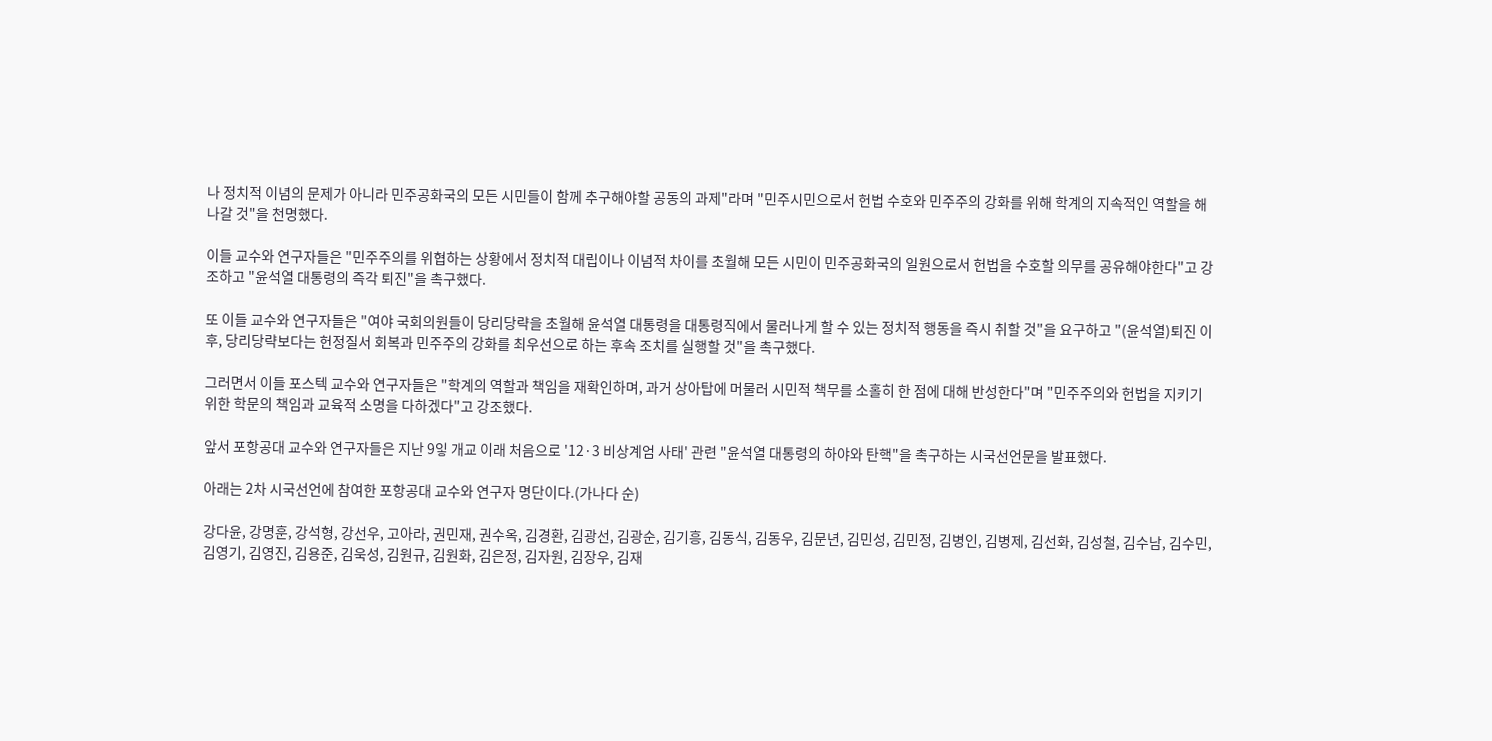나 정치적 이념의 문제가 아니라 민주공화국의 모든 시민들이 함께 추구해야할 공동의 과제"라며 "민주시민으로서 헌법 수호와 민주주의 강화를 위해 학계의 지속적인 역할을 해나갈 것"을 천명했다.

이들 교수와 연구자들은 "민주주의를 위협하는 상황에서 정치적 대립이나 이념적 차이를 초월해 모든 시민이 민주공화국의 일원으로서 헌법을 수호할 의무를 공유해야한다"고 강조하고 "윤석열 대통령의 즉각 퇴진"을 촉구했다.

또 이들 교수와 연구자들은 "여야 국회의원들이 당리당략을 초월해 윤석열 대통령을 대통령직에서 물러나게 할 수 있는 정치적 행동을 즉시 취할 것"을 요구하고 "(윤석열)퇴진 이후, 당리당략보다는 헌정질서 회복과 민주주의 강화를 최우선으로 하는 후속 조치를 실행할 것"을 촉구했다.

그러면서 이들 포스텍 교수와 연구자들은 "학계의 역할과 책임을 재확인하며, 과거 상아탑에 머물러 시민적 책무를 소홀히 한 점에 대해 반성한다"며 "민주주의와 헌법을 지키기 위한 학문의 책임과 교육적 소명을 다하겠다"고 강조했다.

앞서 포항공대 교수와 연구자들은 지난 9잏 개교 이래 처음으로 '12·3 비상계엄 사태' 관련 "윤석열 대통령의 하야와 탄핵"을 촉구하는 시국선언문을 발표했다.

아래는 2차 시국선언에 참여한 포항공대 교수와 연구자 명단이다.(가나다 순)

강다윤, 강명훈, 강석형, 강선우, 고아라, 권민재, 권수옥, 김경환, 김광선, 김광순, 김기흥, 김동식, 김동우, 김문년, 김민성, 김민정, 김병인, 김병제, 김선화, 김성철, 김수남, 김수민, 김영기, 김영진, 김용준, 김욱성, 김원규, 김원화, 김은정, 김자원, 김장우, 김재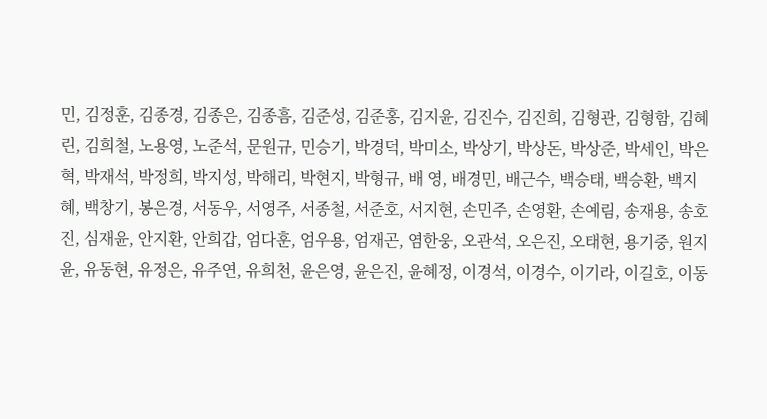민, 김정훈, 김종경, 김종은, 김종흠, 김준성, 김준홍, 김지윤, 김진수, 김진희, 김형관, 김형함, 김혜린, 김희철, 노용영, 노준석, 문원규, 민승기, 박경덕, 박미소, 박상기, 박상돈, 박상준, 박세인, 박은혁, 박재석, 박정희, 박지성, 박해리, 박현지, 박형규, 배 영, 배경민, 배근수, 백승태, 백승환, 백지혜, 백창기, 봉은경, 서동우, 서영주, 서종철, 서준호, 서지현, 손민주, 손영환, 손예림, 송재용, 송호진, 심재윤, 안지환, 안희갑, 엄다훈, 엄우용, 엄재곤, 염한웅, 오관석, 오은진, 오태현, 용기중, 원지윤, 유동현, 유정은, 유주연, 유희천, 윤은영, 윤은진, 윤혜정, 이경석, 이경수, 이기라, 이길호, 이동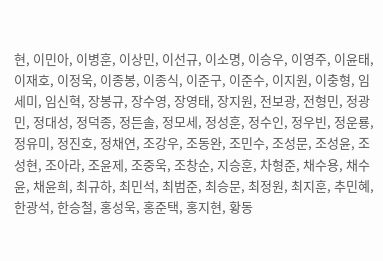현, 이민아, 이병훈, 이상민, 이선규, 이소명, 이승우, 이영주, 이윤태, 이재호, 이정욱, 이종봉, 이종식, 이준구, 이준수, 이지원, 이충형, 임세미, 임신혁, 장봉규, 장수영, 장영태, 장지원, 전보광, 전형민, 정광민, 정대성, 정덕종, 정든솔, 정모세, 정성훈, 정수인, 정우빈, 정운룡, 정유미, 정진호, 정채연, 조강우, 조동완, 조민수, 조성문, 조성윤, 조성현, 조아라, 조윤제, 조중욱, 조창순, 지승훈, 차형준, 채수용, 채수윤, 채윤희, 최규하, 최민석, 최범준, 최승문, 최정원, 최지훈, 추민혜, 한광석, 한승철, 홍성욱, 홍준택, 홍지현, 황동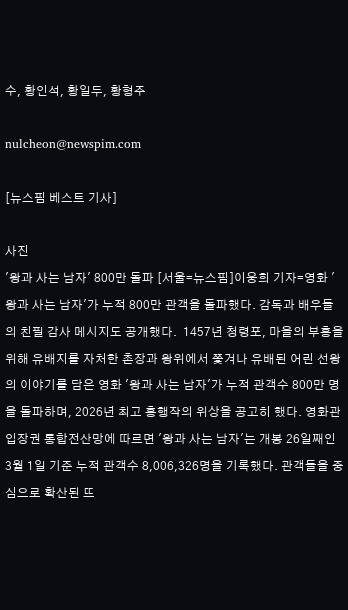수, 황인석, 황일두, 황형주

nulcheon@newspim.com

[뉴스핌 베스트 기사]

사진
'왕과 사는 남자' 800만 돌파 [서울=뉴스핌]이웅희 기자=영화 '왕과 사는 남자'가 누적 800만 관객을 돌파했다. 감독과 배우들의 친필 감사 메시지도 공개했다.  1457년 청령포, 마을의 부흥을 위해 유배지를 자처한 촌장과 왕위에서 쫓겨나 유배된 어린 선왕의 이야기를 담은 영화 '왕과 사는 남자'가 누적 관객수 800만 명을 돌파하며, 2026년 최고 흥행작의 위상을 공고히 했다. 영화관입장권 통합전산망에 따르면 '왕과 사는 남자'는 개봉 26일째인 3월 1일 기준 누적 관객수 8,006,326명을 기록했다. 관객들을 중심으로 확산된 뜨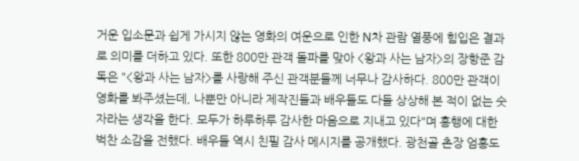거운 입소문과 쉽게 가시지 않는 영화의 여운으로 인한 N차 관람 열풍에 힘입은 결과로 의미를 더하고 있다. 또한 800만 관객 돌파를 맞아 <왕과 사는 남자>의 장항준 감독은 "<왕과 사는 남자>를 사랑해 주신 관객분들께 너무나 감사하다. 800만 관객이 영화를 봐주셨는데, 나뿐만 아니라 제작진들과 배우들도 다들 상상해 본 적이 없는 숫자라는 생각을 한다. 모두가 하루하루 감사한 마음으로 지내고 있다"며 흥행에 대한 벅찬 소감을 전했다. 배우들 역시 친필 감사 메시지를 공개했다. 광천골 촌장 엄흥도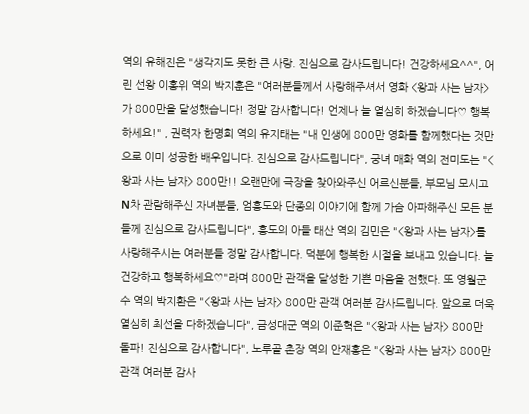역의 유해진은 "생각지도 못한 큰 사랑. 진심으로 감사드립니다! 건강하세요^^", 어린 선왕 이홍위 역의 박지훈은 "여러분들께서 사랑해주셔서 영화 <왕과 사는 남자>가 800만을 달성했습니다! 정말 감사합니다! 언제나 늘 열심히 하겠습니다♡ 행복하세요!" , 권력자 한명회 역의 유지태는 "내 인생에 800만 영화를 함께했다는 것만으로 이미 성공한 배우입니다. 진심으로 감사드립니다", 궁녀 매화 역의 전미도는 "<왕과 사는 남자> 800만!! 오랜만에 극장을 찾아와주신 어르신분들, 부모님 모시고 N차 관람해주신 자녀분들, 엄흥도와 단종의 이야기에 함께 가슴 아파해주신 모든 분들께 진심으로 감사드립니다", 흥도의 아들 태산 역의 김민은 "<왕과 사는 남자>를 사랑해주시는 여러분들 정말 감사합니다. 덕분에 행복한 시절을 보내고 있습니다. 늘 건강하고 행복하세요♡"라며 800만 관객을 달성한 기쁜 마음을 전했다. 또 영월군수 역의 박지환은 "<왕과 사는 남자> 800만 관객 여러분 감사드립니다. 앞으로 더욱 열심히 최선을 다하겠습니다", 금성대군 역의 이준혁은 "<왕과 사는 남자> 800만 돌파! 진심으로 감사합니다", 노루골 촌장 역의 안재홍은 "<왕과 사는 남자> 800만 관객 여러분 감사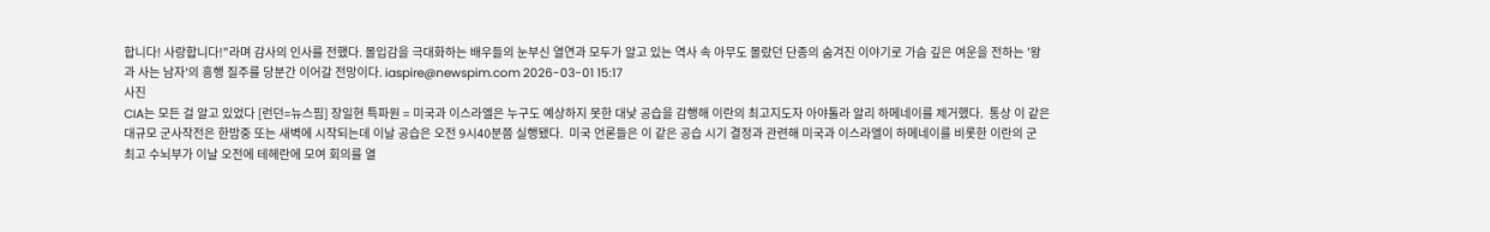합니다! 사랑합니다!"라며 감사의 인사를 전했다. 몰입감을 극대화하는 배우들의 눈부신 열연과 모두가 알고 있는 역사 속 아무도 몰랐던 단종의 숨겨진 이야기로 가슴 깊은 여운을 전하는 '왕과 사는 남자'의 흥행 질주를 당분간 이어갈 전망이다. iaspire@newspim.com 2026-03-01 15:17
사진
CIA는 모든 걸 알고 있었다 [런던=뉴스핌] 장일현 특파원 = 미국과 이스라엘은 누구도 예상하지 못한 대낮 공습을 감행해 이란의 최고지도자 아야톨라 알리 하메네이를 제거했다.  통상 이 같은 대규모 군사작전은 한밤중 또는 새벽에 시작되는데 이날 공습은 오전 9시40분쯤 실행됐다.  미국 언론들은 이 같은 공습 시기 결정과 관련해 미국과 이스라엘이 하메네이를 비롯한 이란의 군 최고 수뇌부가 이날 오전에 테헤란에 모여 회의를 열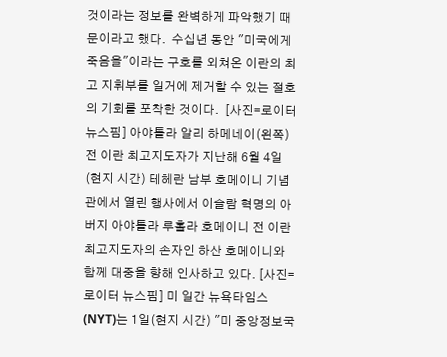것이라는 정보를 완벽하게 파악했기 때문이라고 했다.  수십년 동안 "미국에게 죽음을"이라는 구호를 외쳐온 이란의 최고 지휘부를 일거에 제거할 수 있는 절호의 기회를 포착한 것이다.  [사진=로이터 뉴스핌] 아야톨라 알리 하메네이(왼쪽) 전 이란 최고지도자가 지난해 6월 4일(현지 시간) 테헤란 남부 호메이니 기념관에서 열린 행사에서 이슬람 혁명의 아버지 아야톨라 루홀라 호메이니 전 이란 최고지도자의 손자인 하산 호메이니와 함께 대중을 향해 인사하고 있다. [사진=로이터 뉴스핌] 미 일간 뉴욕타임스(NYT)는 1일(현지 시간) "미 중앙정보국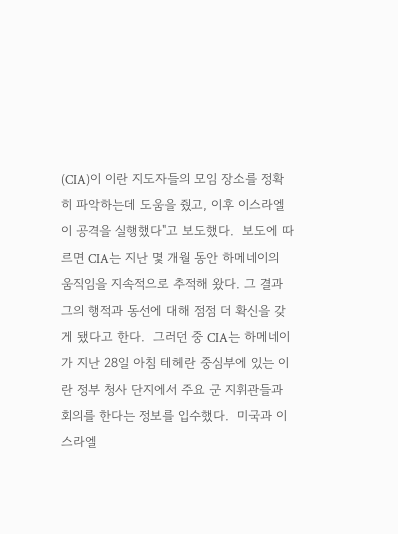(CIA)이 이란 지도자들의 모임 장소를 정확히 파악하는데 도움을 줬고, 이후 이스라엘이 공격을 실행했다"고 보도했다.  보도에 따르면 CIA는 지난 몇 개월 동안 하메네이의 움직임을 지속적으로 추적해 왔다. 그 결과 그의 행적과 동선에 대해 점점 더 확신을 갖게 됐다고 한다.  그러던 중 CIA는 하메네이가 지난 28일 아침 테헤란 중심부에 있는 이란 정부 청사 단지에서 주요 군 지휘관들과 회의를 한다는 정보를 입수했다.  미국과 이스라엘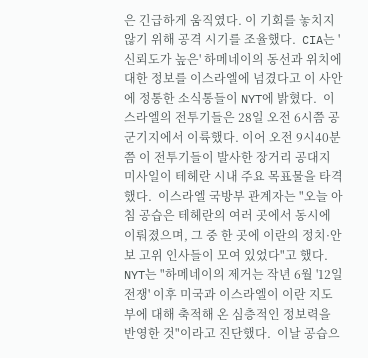은 긴급하게 움직였다. 이 기회를 놓치지 않기 위해 공격 시기를 조율했다.  CIA는 '신뢰도가 높은' 하메네이의 동선과 위치에 대한 정보를 이스라엘에 넘겼다고 이 사안에 정통한 소식통들이 NYT에 밝혔다.  이스라엘의 전투기들은 28일 오전 6시쯤 공군기지에서 이륙했다. 이어 오전 9시40분쯤 이 전투기들이 발사한 장거리 공대지 미사일이 테헤란 시내 주요 목표물을 타격했다.  이스라엘 국방부 관계자는 "오늘 아침 공습은 테헤란의 여러 곳에서 동시에 이뤄졌으며, 그 중 한 곳에 이란의 정치·안보 고위 인사들이 모여 있었다"고 했다.  NYT는 "하메네이의 제거는 작년 6월 '12일 전쟁' 이후 미국과 이스라엘이 이란 지도부에 대해 축적해 온 심층적인 정보력을 반영한 것"이라고 진단했다.  이날 공습으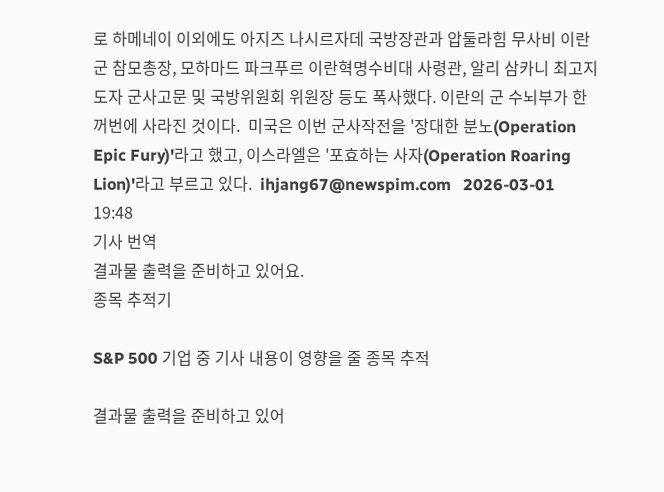로 하메네이 이외에도 아지즈 나시르자데 국방장관과 압둘라힘 무사비 이란군 참모총장, 모하마드 파크푸르 이란혁명수비대 사령관, 알리 삼카니 최고지도자 군사고문 및 국방위원회 위원장 등도 폭사했다. 이란의 군 수뇌부가 한꺼번에 사라진 것이다.  미국은 이번 군사작전을 '장대한 분노(Operation Epic Fury)'라고 했고, 이스라엘은 '포효하는 사자(Operation Roaring Lion)'라고 부르고 있다.  ihjang67@newspim.com   2026-03-01 19:48
기사 번역
결과물 출력을 준비하고 있어요.
종목 추적기

S&P 500 기업 중 기사 내용이 영향을 줄 종목 추적

결과물 출력을 준비하고 있어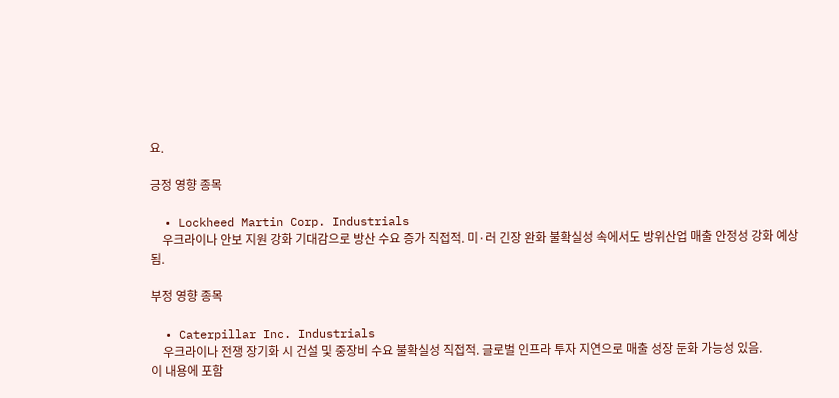요.

긍정 영향 종목

  • Lockheed Martin Corp. Industrials
    우크라이나 안보 지원 강화 기대감으로 방산 수요 증가 직접적. 미·러 긴장 완화 불확실성 속에서도 방위산업 매출 안정성 강화 예상됨.

부정 영향 종목

  • Caterpillar Inc. Industrials
    우크라이나 전쟁 장기화 시 건설 및 중장비 수요 불확실성 직접적. 글로벌 인프라 투자 지연으로 매출 성장 둔화 가능성 있음.
이 내용에 포함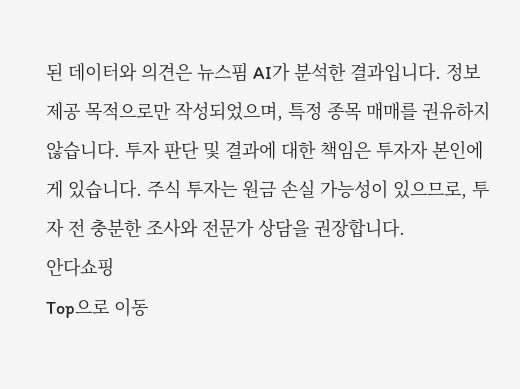된 데이터와 의견은 뉴스핌 AI가 분석한 결과입니다. 정보 제공 목적으로만 작성되었으며, 특정 종목 매매를 권유하지 않습니다. 투자 판단 및 결과에 대한 책임은 투자자 본인에게 있습니다. 주식 투자는 원금 손실 가능성이 있으므로, 투자 전 충분한 조사와 전문가 상담을 권장합니다.
안다쇼핑
Top으로 이동